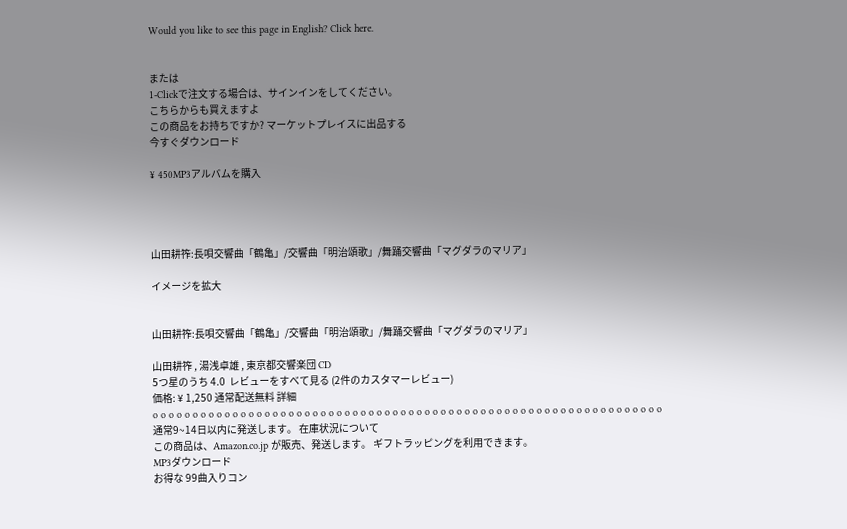Would you like to see this page in English? Click here.


または
1-Clickで注文する場合は、サインインをしてください。
こちらからも買えますよ
この商品をお持ちですか? マーケットプレイスに出品する
今すぐダウンロード

¥ 450MP3アルバムを購入




山田耕筰:長唄交響曲「鶴亀」/交響曲「明治頌歌」/舞踊交響曲「マグダラのマリア」

イメージを拡大


山田耕筰:長唄交響曲「鶴亀」/交響曲「明治頌歌」/舞踊交響曲「マグダラのマリア」

山田耕筰 , 湯浅卓雄 , 東京都交響楽団 CD
5つ星のうち 4.0  レビューをすべて見る (2件のカスタマーレビュー)
価格: ¥ 1,250 通常配送無料 詳細
o o o o o o o o o o o o o o o o o o o o o o o o o o o o o o o o o o o o o o o o o o o o o o o o o o o o o o o o o o o o o o o o
通常9~14日以内に発送します。 在庫状況について
この商品は、Amazon.co.jp が販売、発送します。 ギフトラッピングを利用できます。
MP3ダウンロード
お得な 99曲入りコン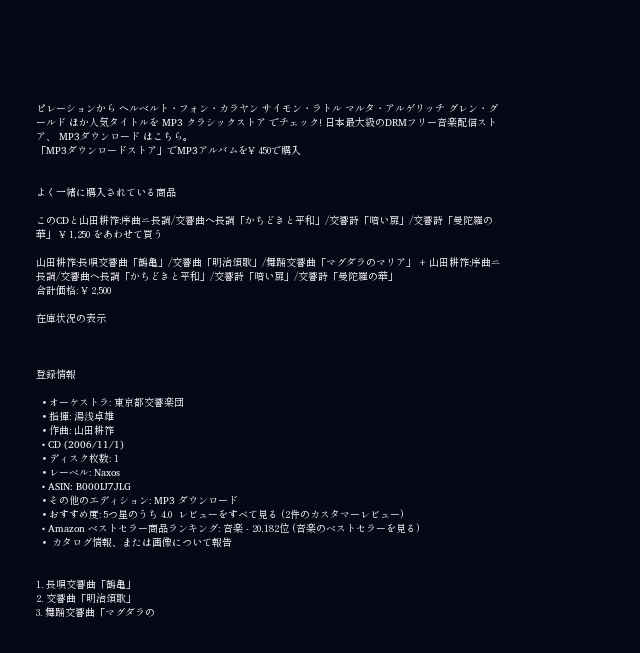ピレーションから ヘルベルト・フォン・カラヤン サイモン・ラトル マルタ・アルゲリッチ グレン・グールド ほか人気タイトルを MP3 クラシックストア でチェック! 日本最大級のDRMフリー音楽配信ストア、 MP3ダウンロード はこちら。
「MP3ダウンロードストア」でMP3アルバムを¥ 450で購入


よく一緒に購入されている商品

このCDと山田耕筰:序曲ニ長調/交響曲ヘ長調「かちどきと平和」/交響詩「暗い扉」/交響詩「曼陀羅の華」 ¥ 1,250 をあわせて買う

山田耕筰:長唄交響曲「鶴亀」/交響曲「明治頌歌」/舞踊交響曲「マグダラのマリア」 + 山田耕筰:序曲ニ長調/交響曲ヘ長調「かちどきと平和」/交響詩「暗い扉」/交響詩「曼陀羅の華」
合計価格: ¥ 2,500

在庫状況の表示



登録情報

  • オーケストラ: 東京都交響楽団
  • 指揮: 湯浅卓雄
  • 作曲: 山田耕筰
  • CD (2006/11/1)
  • ディスク枚数: 1
  • レーベル: Naxos
  • ASIN: B000IJ7JLG
  • その他のエディション: MP3 ダウンロード
  • おすすめ度: 5つ星のうち 4.0  レビューをすべて見る (2件のカスタマーレビュー)
  • Amazon ベストセラー商品ランキング: 音楽 - 20,182位 (音楽のベストセラーを見る)
  •  カタログ情報、または画像について報告


1. 長唄交響曲「鶴亀」
2. 交響曲「明治頌歌」
3. 舞踊交響曲「マグダラの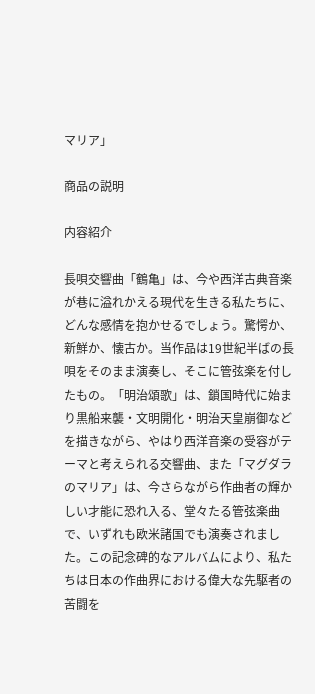マリア」

商品の説明

内容紹介

長唄交響曲「鶴亀」は、今や西洋古典音楽が巷に溢れかえる現代を生きる私たちに、どんな感情を抱かせるでしょう。驚愕か、新鮮か、懐古か。当作品は19世紀半ばの長唄をそのまま演奏し、そこに管弦楽を付したもの。「明治頌歌」は、鎖国時代に始まり黒船来襲・文明開化・明治天皇崩御などを描きながら、やはり西洋音楽の受容がテーマと考えられる交響曲、また「マグダラのマリア」は、今さらながら作曲者の輝かしい才能に恐れ入る、堂々たる管弦楽曲で、いずれも欧米諸国でも演奏されました。この記念碑的なアルバムにより、私たちは日本の作曲界における偉大な先駆者の苦闘を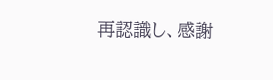再認識し、感謝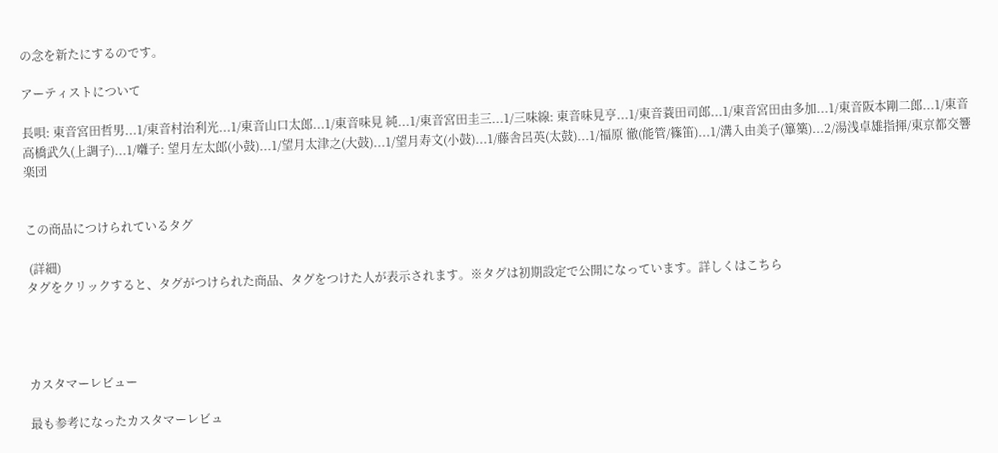の念を新たにするのです。

アーティストについて

長唄: 東音宮田哲男...1/東音村治利光...1/東音山口太郎...1/東音味見 純...1/東音宮田圭三...1/三味線: 東音味見亨...1/東音蓑田司郎...1/東音宮田由多加...1/東音阪本剛二郎...1/東音高橋武久(上調子)...1/囃子: 望月左太郎(小鼓)...1/望月太津之(大鼓)...1/望月寿文(小鼓)...1/藤舎呂英(太鼓)...1/福原 徹(能管/篠笛)...1/溝入由美子(篳篥)...2/湯浅卓雄指揮/東京都交響楽団


この商品につけられているタグ

 (詳細)
タグをクリックすると、タグがつけられた商品、タグをつけた人が表示されます。※タグは初期設定で公開になっています。詳しくはこちら




カスタマーレビュー

最も参考になったカスタマーレビュ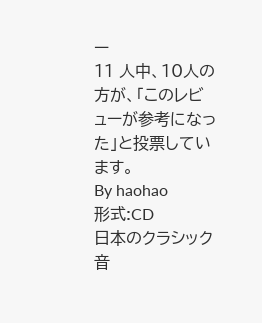ー
11 人中、10人の方が、「このレビューが参考になった」と投票しています。
By haohao
形式:CD
日本のクラシック音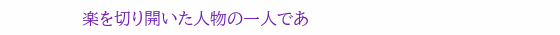楽を切り開いた人物の一人であ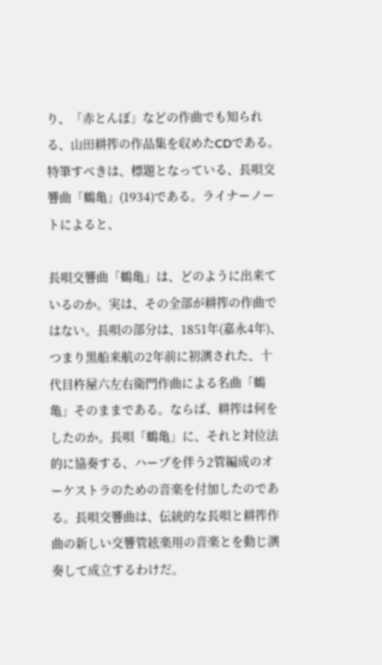り、「赤とんぼ」などの作曲でも知られる、山田耕筰の作品集を収めたCDである。特筆すべきは、標題となっている、長唄交響曲「鶴亀」(1934)である。ライナーノートによると、

長唄交響曲「鶴亀」は、どのように出来ているのか。実は、その全部が耕筰の作曲ではない。長唄の部分は、1851年(嘉永4年)、つまり黒船来航の2年前に初演された、十代目杵屋六左右衛門作曲による名曲「鶴亀」そのままである。ならば、耕筰は何をしたのか。長唄「鶴亀」に、それと対位法的に協奏する、ハープを伴う2管編成のオーケストラのための音楽を付加したのである。長唄交響曲は、伝統的な長唄と耕筰作曲の新しい交響管絃楽用の音楽とを動じ演奏して成立するわけだ。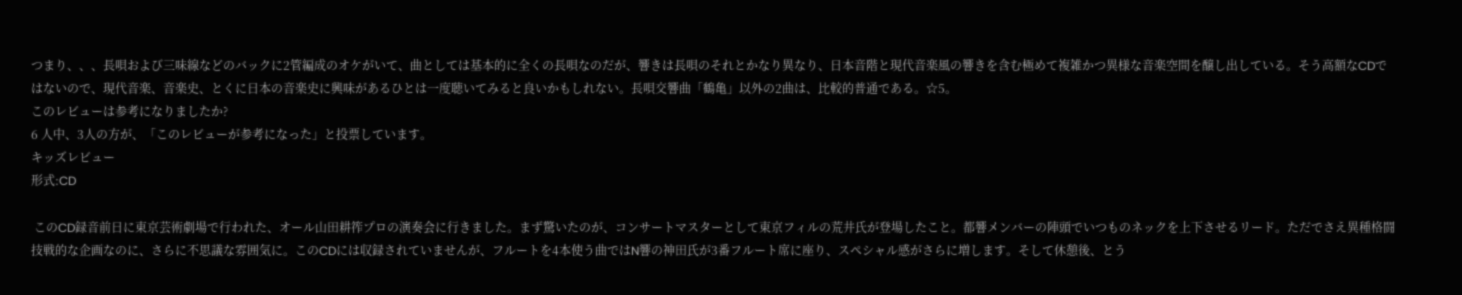つまり、、、長唄および三味線などのバックに2管編成のオケがいて、曲としては基本的に全くの長唄なのだが、響きは長唄のそれとかなり異なり、日本音階と現代音楽風の響きを含む極めて複雑かつ異様な音楽空間を醸し出している。そう高額なCDではないので、現代音楽、音楽史、とくに日本の音楽史に興味があるひとは一度聴いてみると良いかもしれない。長唄交響曲「鶴亀」以外の2曲は、比較的普通である。☆5。
このレビューは参考になりましたか?
6 人中、3人の方が、「このレビューが参考になった」と投票しています。
キッズレビュー
形式:CD

 このCD録音前日に東京芸術劇場で行われた、オール山田耕筰プロの演奏会に行きました。まず驚いたのが、コンサートマスターとして東京フィルの荒井氏が登場したこと。都響メンバーの陣頭でいつものネックを上下させるリード。ただでさえ異種格闘技戦的な企画なのに、さらに不思議な雰囲気に。このCDには収録されていませんが、フルートを4本使う曲ではN響の神田氏が3番フルート席に座り、スペシャル感がさらに増します。そして休憩後、とう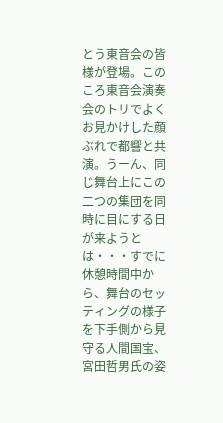とう東音会の皆様が登場。このころ東音会演奏会のトリでよくお見かけした顔ぶれで都響と共演。うーん、同じ舞台上にこの二つの集団を同時に目にする日が来ようとは・・・すでに休憩時間中から、舞台のセッティングの様子を下手側から見守る人間国宝、宮田哲男氏の姿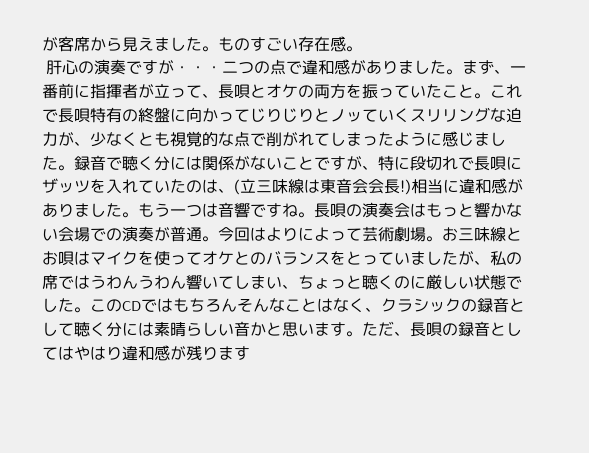が客席から見えました。ものすごい存在感。
 肝心の演奏ですが・・・二つの点で違和感がありました。まず、一番前に指揮者が立って、長唄とオケの両方を振っていたこと。これで長唄特有の終盤に向かってじりじりとノッていくスリリングな迫力が、少なくとも視覚的な点で削がれてしまったように感じました。録音で聴く分には関係がないことですが、特に段切れで長唄にザッツを入れていたのは、(立三味線は東音会会長!)相当に違和感がありました。もう一つは音響ですね。長唄の演奏会はもっと響かない会場での演奏が普通。今回はよりによって芸術劇場。お三味線とお唄はマイクを使ってオケとのバランスをとっていましたが、私の席ではうわんうわん響いてしまい、ちょっと聴くのに厳しい状態でした。このCDではもちろんそんなことはなく、クラシックの録音として聴く分には素晴らしい音かと思います。ただ、長唄の録音としてはやはり違和感が残ります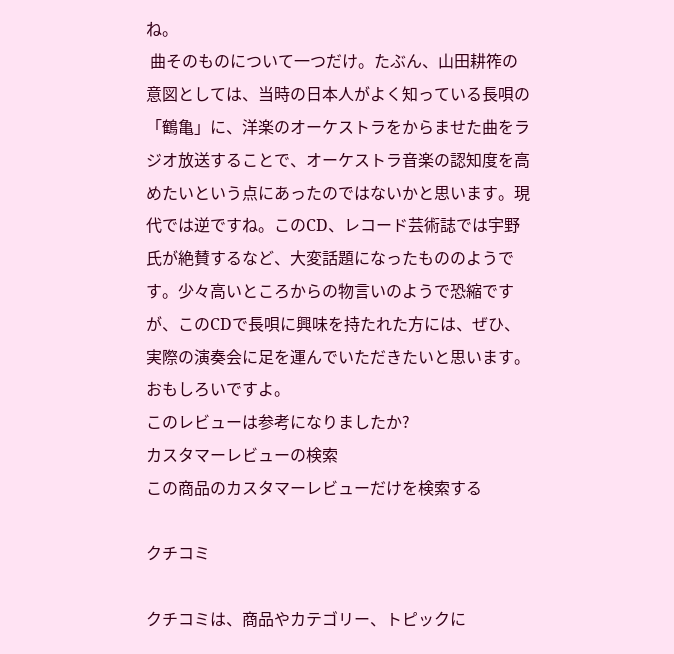ね。
 曲そのものについて一つだけ。たぶん、山田耕筰の意図としては、当時の日本人がよく知っている長唄の「鶴亀」に、洋楽のオーケストラをからませた曲をラジオ放送することで、オーケストラ音楽の認知度を高めたいという点にあったのではないかと思います。現代では逆ですね。このCD、レコード芸術誌では宇野氏が絶賛するなど、大変話題になったもののようです。少々高いところからの物言いのようで恐縮ですが、このCDで長唄に興味を持たれた方には、ぜひ、実際の演奏会に足を運んでいただきたいと思います。おもしろいですよ。
このレビューは参考になりましたか?
カスタマーレビューの検索
この商品のカスタマーレビューだけを検索する

クチコミ

クチコミは、商品やカテゴリー、トピックに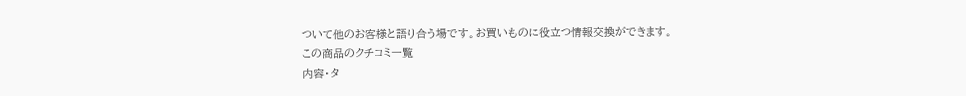ついて他のお客様と語り合う場です。お買いものに役立つ情報交換ができます。
この商品のクチコミ一覧
内容・タ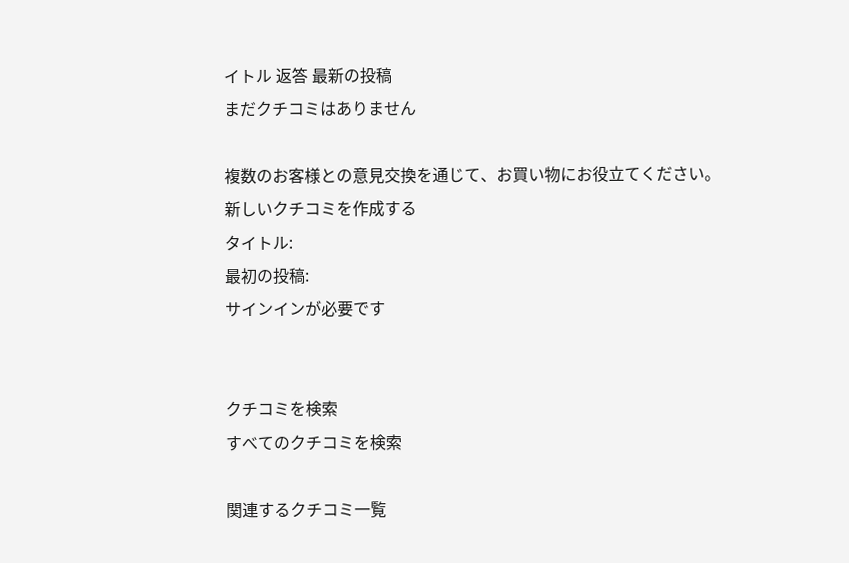イトル 返答 最新の投稿
まだクチコミはありません

複数のお客様との意見交換を通じて、お買い物にお役立てください。
新しいクチコミを作成する
タイトル:
最初の投稿:
サインインが必要です


クチコミを検索
すべてのクチコミを検索

関連するクチコミ一覧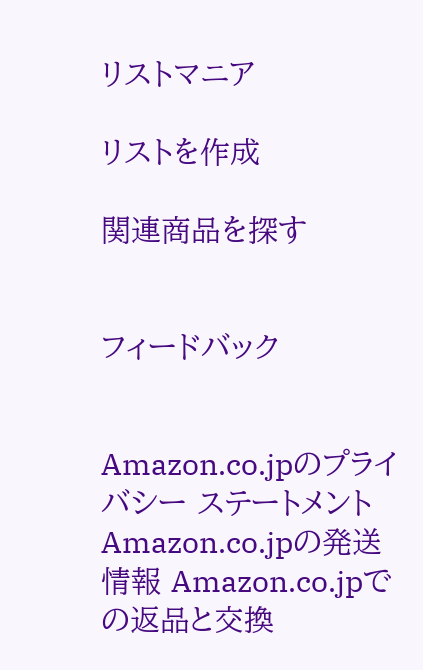リストマニア

リストを作成

関連商品を探す


フィードバック


Amazon.co.jpのプライバシー ステートメント Amazon.co.jpの発送情報 Amazon.co.jpでの返品と交換